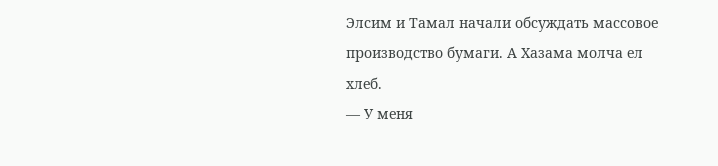Элсим и Тамал начали обсуждать массовое производство бумаги. А Хазама молча ел хлеб.
— У меня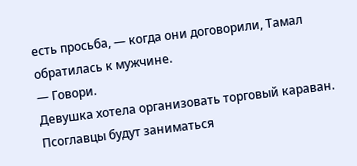есть просьба, — когда они договорили, Тамал обратилась к мужчине.
— Говори.
Девушка хотела организовать торговый караван.
Псоглавцы будут заниматься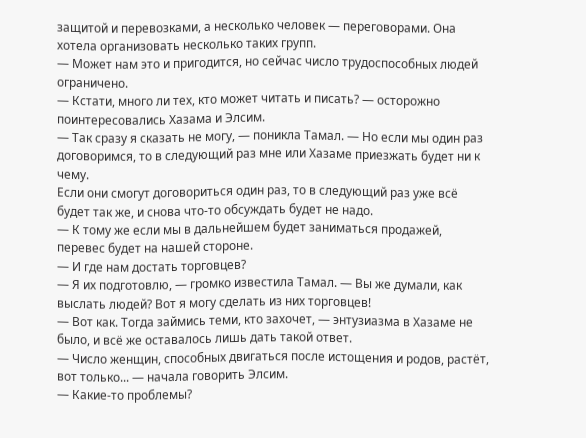защитой и перевозками, а несколько человек — переговорами. Она хотела организовать несколько таких групп.
— Может нам это и пригодится, но сейчас число трудоспособных людей ограничено.
— Кстати, много ли тех, кто может читать и писать? — осторожно поинтересовались Хазама и Элсим.
— Так сразу я сказать не могу, — поникла Тамал. — Но если мы один раз договоримся, то в следующий раз мне или Хазаме приезжать будет ни к чему.
Если они смогут договориться один раз, то в следующий раз уже всё будет так же, и снова что-то обсуждать будет не надо.
— К тому же если мы в дальнейшем будет заниматься продажей, перевес будет на нашей стороне.
— И где нам достать торговцев?
— Я их подготовлю, — громко известила Тамал. — Вы же думали, как выслать людей? Вот я могу сделать из них торговцев!
— Вот как. Тогда займись теми, кто захочет, — энтузиазма в Хазаме не было, и всё же оставалось лишь дать такой ответ.
— Число женщин, способных двигаться после истощения и родов, растёт, вот только... — начала говорить Элсим.
— Какие-то проблемы?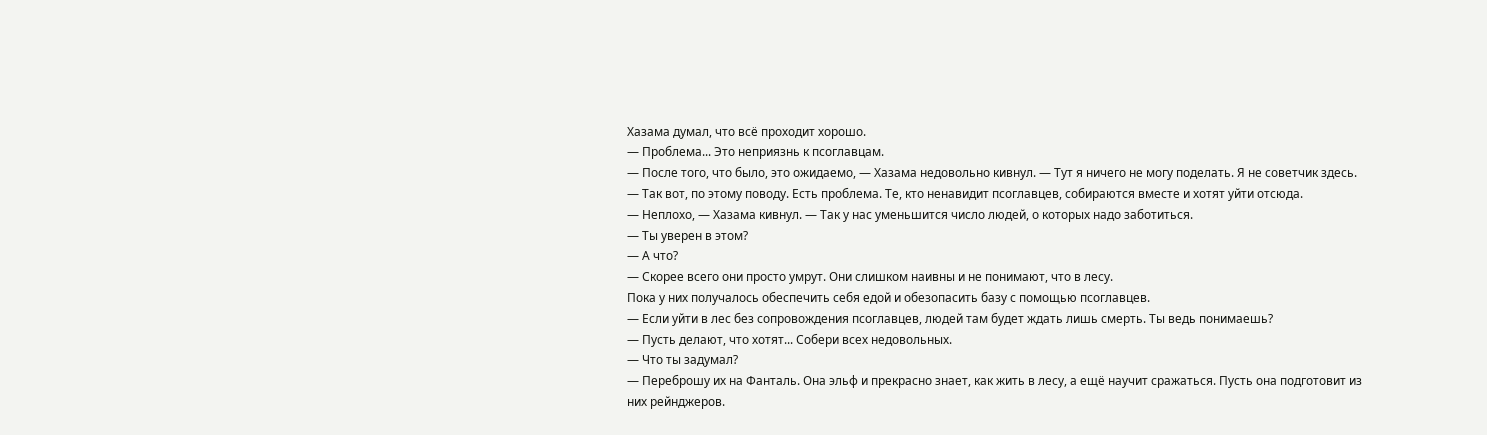Хазама думал, что всё проходит хорошо.
— Проблема... Это неприязнь к псоглавцам.
— После того, что было, это ожидаемо, — Хазама недовольно кивнул. — Тут я ничего не могу поделать. Я не советчик здесь.
— Так вот, по этому поводу. Есть проблема. Те, кто ненавидит псоглавцев, собираются вместе и хотят уйти отсюда.
— Неплохо, — Хазама кивнул. — Так у нас уменьшится число людей, о которых надо заботиться.
— Ты уверен в этом?
— А что?
— Скорее всего они просто умрут. Они слишком наивны и не понимают, что в лесу.
Пока у них получалось обеспечить себя едой и обезопасить базу с помощью псоглавцев.
— Если уйти в лес без сопровождения псоглавцев, людей там будет ждать лишь смерть. Ты ведь понимаешь?
— Пусть делают, что хотят... Собери всех недовольных.
— Что ты задумал?
— Переброшу их на Фанталь. Она эльф и прекрасно знает, как жить в лесу, а ещё научит сражаться. Пусть она подготовит из них рейнджеров.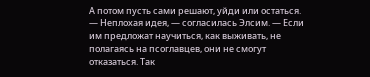А потом пусть сами решают, уйди или остаться.
— Неплохая идея, — согласилась Элсим. — Если им предложат научиться, как выживать, не полагаясь на псоглавцев, они не смогут отказаться. Так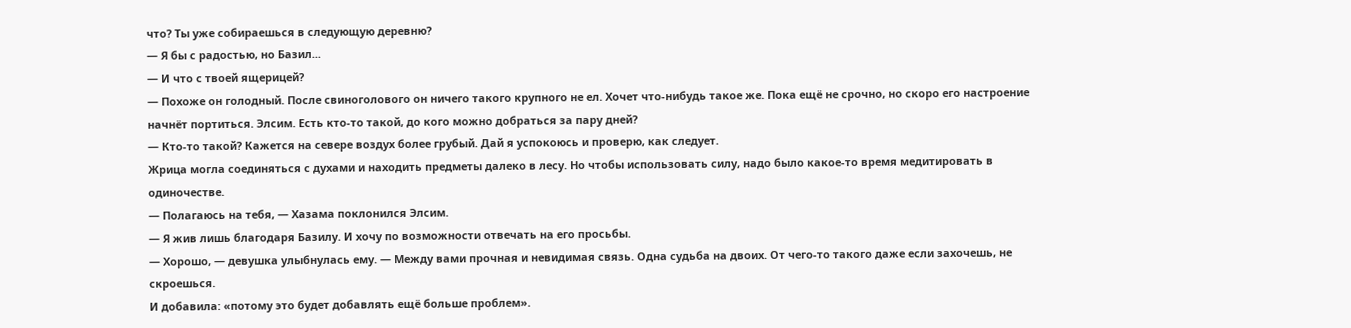что? Ты уже собираешься в следующую деревню?
— Я бы с радостью, но Базил...
— И что с твоей ящерицей?
— Похоже он голодный. После свиноголового он ничего такого крупного не ел. Хочет что-нибудь такое же. Пока ещё не срочно, но скоро его настроение начнёт портиться. Элсим. Есть кто-то такой, до кого можно добраться за пару дней?
— Кто-то такой? Кажется на севере воздух более грубый. Дай я успокоюсь и проверю, как следует.
Жрица могла соединяться с духами и находить предметы далеко в лесу. Но чтобы использовать силу, надо было какое-то время медитировать в одиночестве.
— Полагаюсь на тебя, — Хазама поклонился Элсим.
— Я жив лишь благодаря Базилу. И хочу по возможности отвечать на его просьбы.
— Хорошо, — девушка улыбнулась ему. — Между вами прочная и невидимая связь. Одна судьба на двоих. От чего-то такого даже если захочешь, не скроешься.
И добавила: «потому это будет добавлять ещё больше проблем».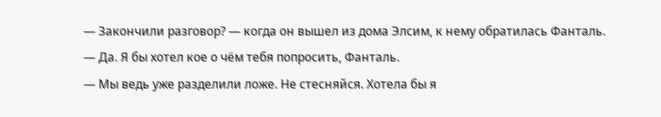— Закончили разговор? — когда он вышел из дома Элсим, к нему обратилась Фанталь.
— Да. Я бы хотел кое о чём тебя попросить, Фанталь.
— Мы ведь уже разделили ложе. Не стесняйся. Хотела бы я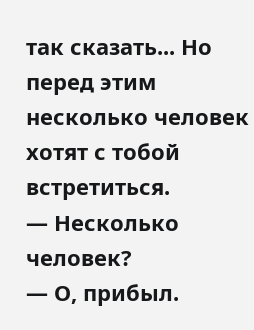так сказать... Но перед этим несколько человек хотят с тобой встретиться.
— Несколько человек?
— О, прибыл.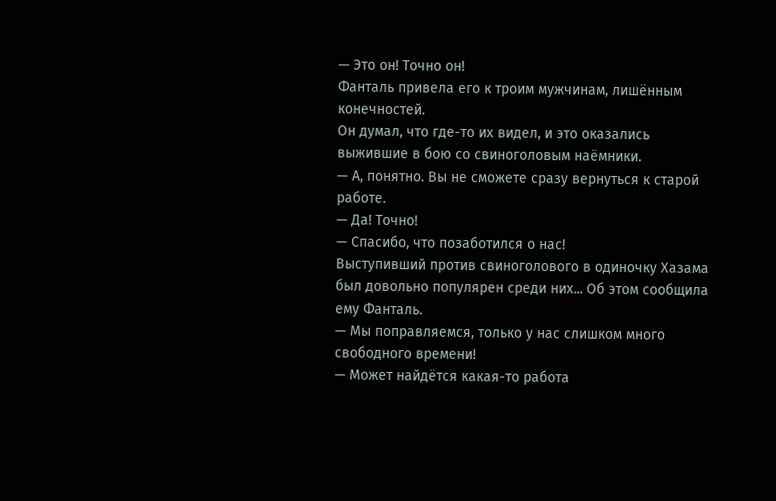— Это он! Точно он!
Фанталь привела его к троим мужчинам, лишённым конечностей.
Он думал, что где-то их видел, и это оказались выжившие в бою со свиноголовым наёмники.
— А, понятно. Вы не сможете сразу вернуться к старой работе.
— Да! Точно!
— Спасибо, что позаботился о нас!
Выступивший против свиноголового в одиночку Хазама был довольно популярен среди них... Об этом сообщила ему Фанталь.
— Мы поправляемся, только у нас слишком много свободного времени!
— Может найдётся какая-то работа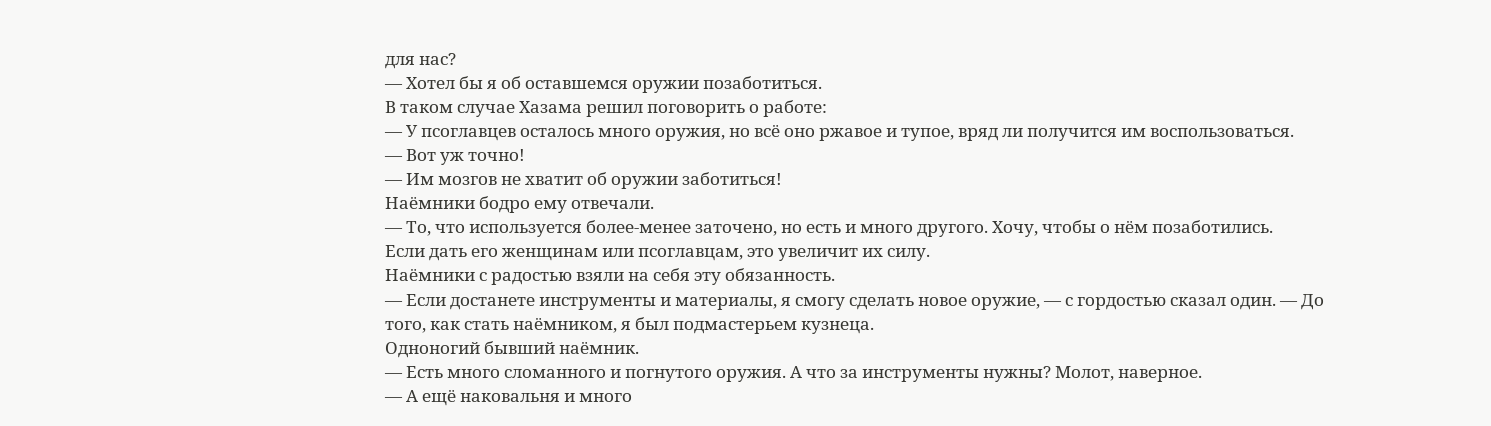для нас?
— Хотел бы я об оставшемся оружии позаботиться.
В таком случае Хазама решил поговорить о работе:
— У псоглавцев осталось много оружия, но всё оно ржавое и тупое, вряд ли получится им воспользоваться.
— Вот уж точно!
— Им мозгов не хватит об оружии заботиться!
Наёмники бодро ему отвечали.
— То, что используется более-менее заточено, но есть и много другого. Хочу, чтобы о нём позаботились.
Если дать его женщинам или псоглавцам, это увеличит их силу.
Наёмники с радостью взяли на себя эту обязанность.
— Если достанете инструменты и материалы, я смогу сделать новое оружие, — с гордостью сказал один. — До того, как стать наёмником, я был подмастерьем кузнеца.
Одноногий бывший наёмник.
— Есть много сломанного и погнутого оружия. А что за инструменты нужны? Молот, наверное.
— А ещё наковальня и много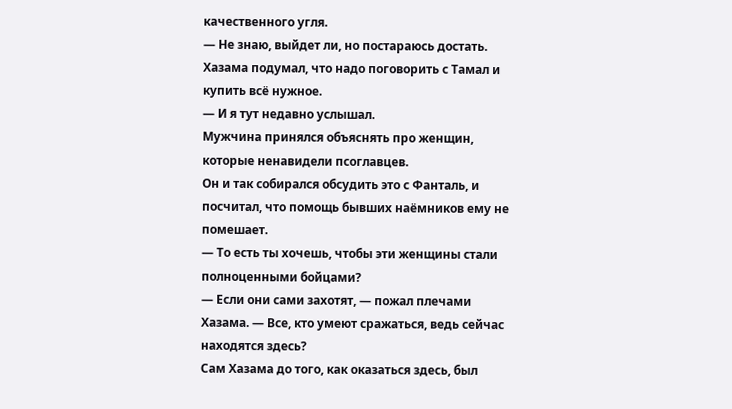качественного угля.
— Не знаю, выйдет ли, но постараюсь достать.
Хазама подумал, что надо поговорить с Тамал и купить всё нужное.
— И я тут недавно услышал.
Мужчина принялся объяснять про женщин, которые ненавидели псоглавцев.
Он и так собирался обсудить это с Фанталь, и посчитал, что помощь бывших наёмников ему не помешает.
— То есть ты хочешь, чтобы эти женщины стали полноценными бойцами?
— Если они сами захотят, — пожал плечами Хазама. — Все, кто умеют сражаться, ведь сейчас находятся здесь?
Сам Хазама до того, как оказаться здесь, был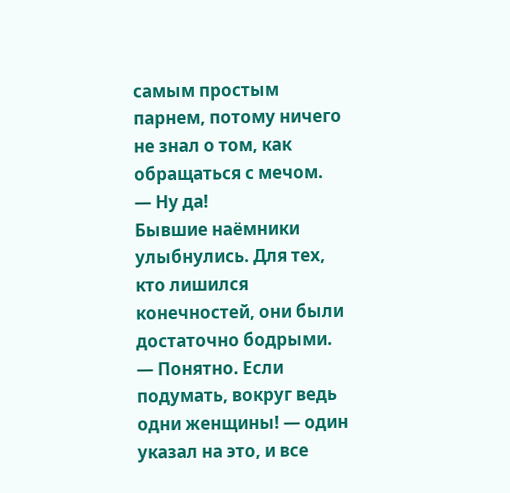самым простым парнем, потому ничего не знал о том, как обращаться с мечом.
— Ну да!
Бывшие наёмники улыбнулись. Для тех, кто лишился конечностей, они были достаточно бодрыми.
— Понятно. Если подумать, вокруг ведь одни женщины! — один указал на это, и все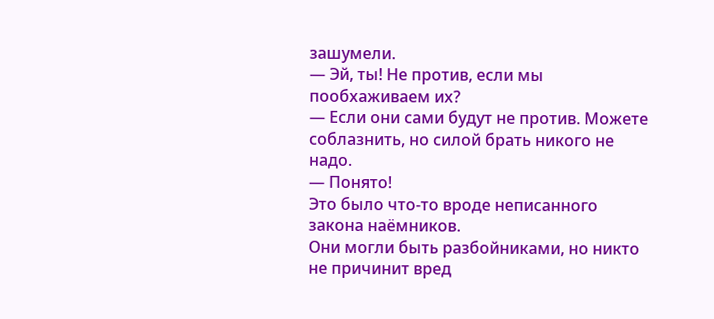зашумели.
— Эй, ты! Не против, если мы пообхаживаем их?
— Если они сами будут не против. Можете соблазнить, но силой брать никого не надо.
— Понято!
Это было что-то вроде неписанного закона наёмников.
Они могли быть разбойниками, но никто не причинит вред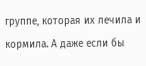группе, которая их лечила и кормила. А даже если бы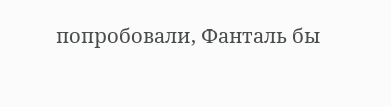попробовали, Фанталь бы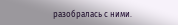разобралась с ними.